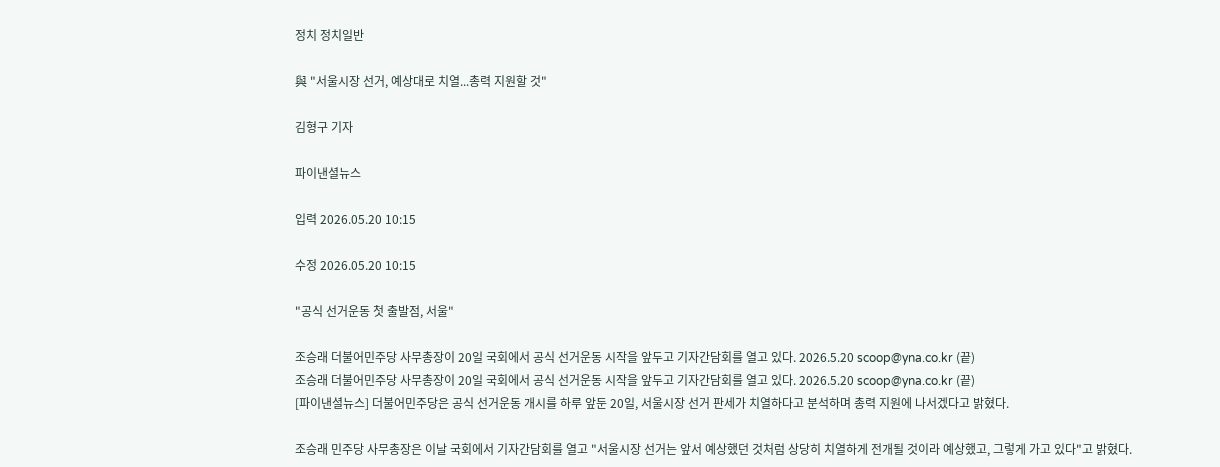정치 정치일반

與 "서울시장 선거, 예상대로 치열...총력 지원할 것"

김형구 기자

파이낸셜뉴스

입력 2026.05.20 10:15

수정 2026.05.20 10:15

"공식 선거운동 첫 출발점, 서울"

조승래 더불어민주당 사무총장이 20일 국회에서 공식 선거운동 시작을 앞두고 기자간담회를 열고 있다. 2026.5.20 scoop@yna.co.kr (끝)
조승래 더불어민주당 사무총장이 20일 국회에서 공식 선거운동 시작을 앞두고 기자간담회를 열고 있다. 2026.5.20 scoop@yna.co.kr (끝)
[파이낸셜뉴스] 더불어민주당은 공식 선거운동 개시를 하루 앞둔 20일, 서울시장 선거 판세가 치열하다고 분석하며 총력 지원에 나서겠다고 밝혔다.

조승래 민주당 사무총장은 이날 국회에서 기자간담회를 열고 "서울시장 선거는 앞서 예상했던 것처럼 상당히 치열하게 전개될 것이라 예상했고, 그렇게 가고 있다"고 밝혔다.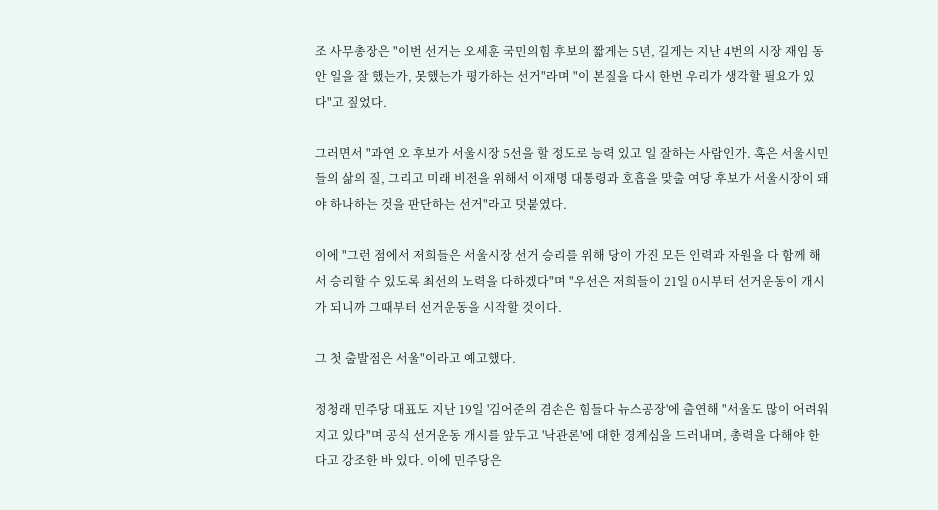조 사무총장은 "이번 선거는 오세훈 국민의힘 후보의 짧게는 5년, 길게는 지난 4번의 시장 재임 동안 일을 잘 했는가, 못했는가 평가하는 선거"라며 "이 본질을 다시 한번 우리가 생각할 필요가 있다"고 짚었다.

그러면서 "과연 오 후보가 서울시장 5선을 할 정도로 능력 있고 일 잘하는 사람인가. 혹은 서울시민들의 삶의 질, 그리고 미래 비전을 위해서 이재명 대통령과 호흡을 맞출 여당 후보가 서울시장이 돼야 하나하는 것을 판단하는 선거"라고 덧붙였다.

이에 "그런 점에서 저희들은 서울시장 선거 승리를 위해 당이 가진 모든 인력과 자원을 다 함께 해서 승리할 수 있도록 최선의 노력을 다하겠다"며 "우선은 저희들이 21일 0시부터 선거운동이 개시가 되니까 그때부터 선거운동을 시작할 것이다.

그 첫 출발점은 서울"이라고 예고했다.

정청래 민주당 대표도 지난 19일 '김어준의 겸손은 힘들다 뉴스공장'에 출연해 "서울도 많이 어려워지고 있다"며 공식 선거운동 개시를 앞두고 '낙관론'에 대한 경계심을 드러내며, 총력을 다해야 한다고 강조한 바 있다. 이에 민주당은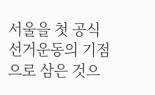서울을 첫 공식 선거운동의 기점으로 삼은 것으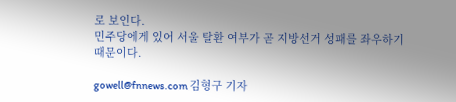로 보인다.
민주당에게 있어 서울 탈환 여부가 곧 지방선거 성패를 좌우하기 때문이다.

gowell@fnnews.com 김형구 기자